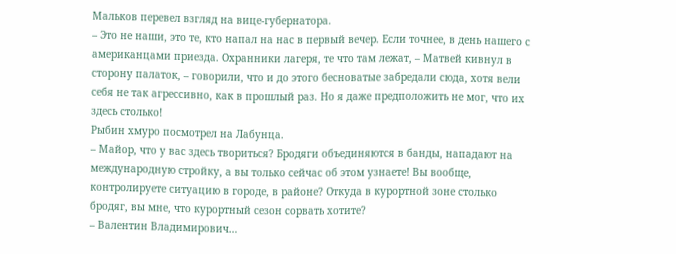Мальков перевел взгляд на вице-губернатора.
– Это не наши, это те, кто напал на нас в первый вечер. Если точнее, в день нашего с американцами приезда. Охранники лагеря, те что там лежат, – Матвей кивнул в сторону палаток, – говорили, что и до этого бесноватые забредали сюда, хотя вели себя не так агрессивно, как в прошлый раз. Но я даже предположить не мог, что их здесь столько!
Рыбин хмуро посмотрел на Лабунца.
– Майор, что у вас здесь твориться? Бродяги объединяются в банды, нападают на международную стройку, а вы только сейчас об этом узнаете! Вы вообще, контролируете ситуацию в городе, в районе? Откуда в курортной зоне столько бродяг, вы мне, что курортный сезон сорвать хотите?
– Валентин Владимирович…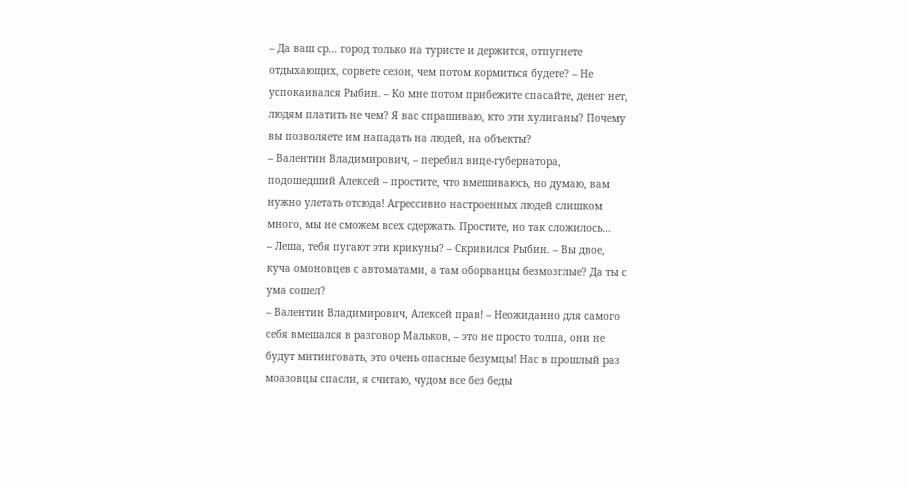– Да ваш ср… город только на туристе и держится, отпугнете отдыхающих, сорвете сезон, чем потом кормиться будете? – Не успокаивался Рыбин. – Ко мне потом прибежите спасайте, денег нет, людям платить не чем? Я вас спрашиваю, кто эти хулиганы? Почему вы позволяете им нападать на людей, на объекты?
– Валентин Владимирович, – перебил вице-губернатора, подошедший Алексей – простите, что вмешиваюсь, но думаю, вам нужно улетать отсюда! Агрессивно настроенных людей слишком много, мы не сможем всех сдержать. Простите, но так сложилось…
– Леша, тебя пугают эти крикуны? – Скривился Рыбин. – Вы двое, куча омоновцев с автоматами, а там оборванцы безмозглые? Да ты с ума сошел?
– Валентин Владимирович, Алексей прав! – Неожиданно для самого себя вмешался в разговор Мальков, – это не просто толпа, они не будут митинговать, это очень опасные безумцы! Нас в прошлый раз моазовцы спасли, я считаю, чудом все без беды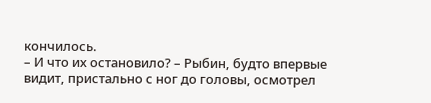кончилось.
– И что их остановило? – Рыбин, будто впервые видит, пристально с ног до головы, осмотрел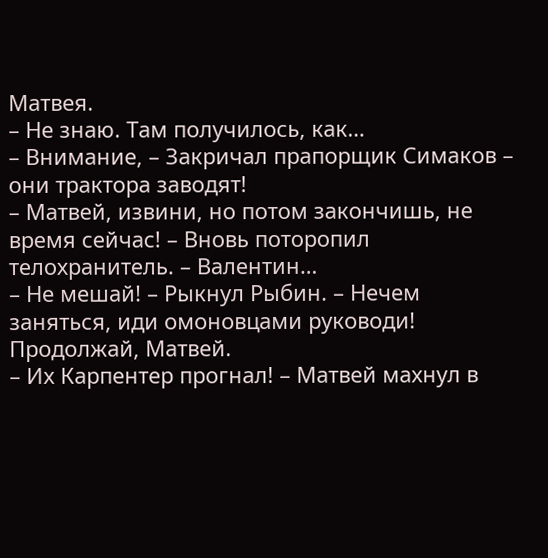Матвея.
– Не знаю. Там получилось, как…
– Внимание, – Закричал прапорщик Симаков – они трактора заводят!
– Матвей, извини, но потом закончишь, не время сейчас! – Вновь поторопил телохранитель. – Валентин…
– Не мешай! – Рыкнул Рыбин. – Нечем заняться, иди омоновцами руководи! Продолжай, Матвей.
– Их Карпентер прогнал! – Матвей махнул в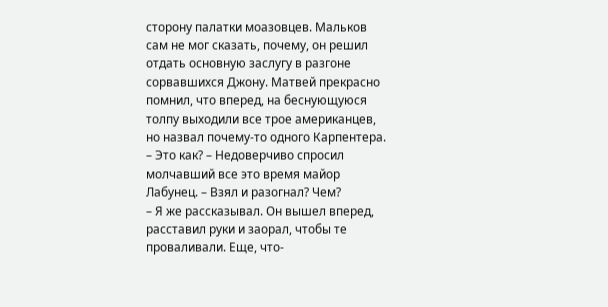сторону палатки моазовцев. Мальков сам не мог сказать, почему, он решил отдать основную заслугу в разгоне сорвавшихся Джону. Матвей прекрасно помнил, что вперед, на беснующуюся толпу выходили все трое американцев, но назвал почему-то одного Карпентера.
– Это как? – Недоверчиво спросил молчавший все это время майор Лабунец. – Взял и разогнал? Чем?
– Я же рассказывал. Он вышел вперед, расставил руки и заорал, чтобы те проваливали. Еще, что-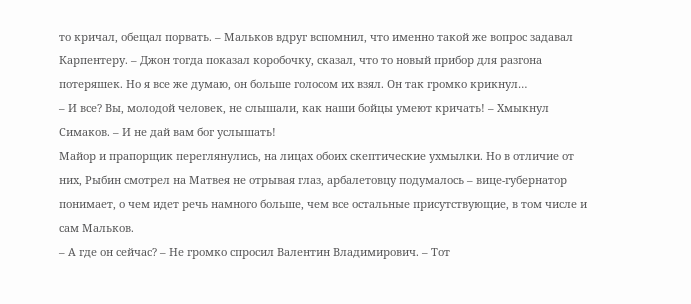то кричал, обещал порвать. – Мальков вдруг вспомнил, что именно такой же вопрос задавал Карпентеру. – Джон тогда показал коробочку, сказал, что то новый прибор для разгона потеряшек. Но я все же думаю, он больше голосом их взял. Он так громко крикнул…
– И все? Вы, молодой человек, не слышали, как наши бойцы умеют кричать! – Хмыкнул Симаков. – И не дай вам бог услышать!
Майор и прапорщик переглянулись, на лицах обоих скептические ухмылки. Но в отличие от них, Рыбин смотрел на Матвея не отрывая глаз, арбалетовцу подумалось – вице-губернатор понимает, о чем идет речь намного больше, чем все остальные присутствующие, в том числе и сам Мальков.
– А где он сейчас? – Не громко спросил Валентин Владимирович. – Тот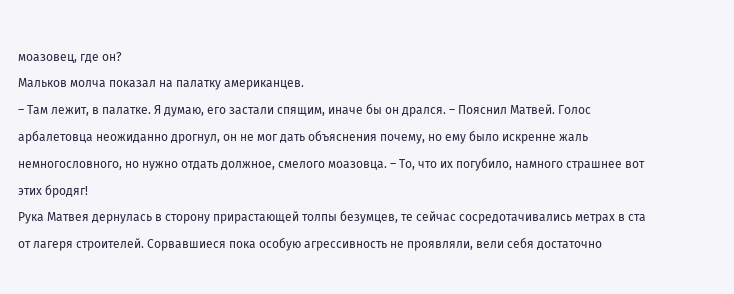моазовец, где он?
Мальков молча показал на палатку американцев.
– Там лежит, в палатке. Я думаю, его застали спящим, иначе бы он дрался. – Пояснил Матвей. Голос арбалетовца неожиданно дрогнул, он не мог дать объяснения почему, но ему было искренне жаль немногословного, но нужно отдать должное, смелого моазовца. – То, что их погубило, намного страшнее вот этих бродяг!
Рука Матвея дернулась в сторону прирастающей толпы безумцев, те сейчас сосредотачивались метрах в ста от лагеря строителей. Сорвавшиеся пока особую агрессивность не проявляли, вели себя достаточно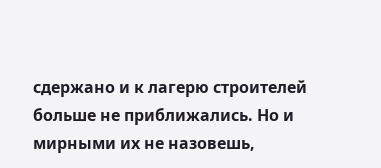сдержано и к лагерю строителей больше не приближались. Но и мирными их не назовешь,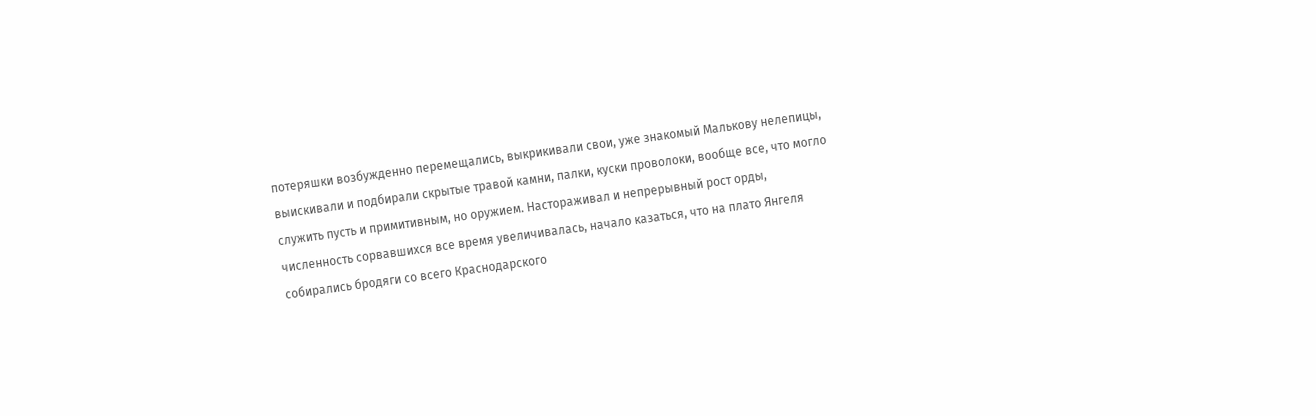потеряшки возбужденно перемещались, выкрикивали свои, уже знакомый Малькову нелепицы, выискивали и подбирали скрытые травой камни, палки, куски проволоки, вообще все, что могло служить пусть и примитивным, но оружием. Настораживал и непрерывный рост орды, численность сорвавшихся все время увеличивалась, начало казаться, что на плато Янгеля собирались бродяги со всего Краснодарского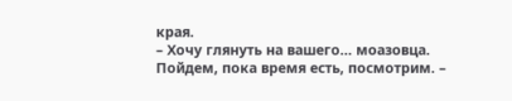края.
– Хочу глянуть на вашего… моазовца. Пойдем, пока время есть, посмотрим. –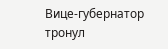Вице-губернатор тронул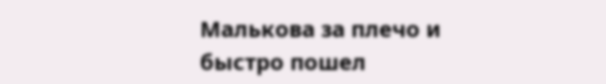Малькова за плечо и быстро пошел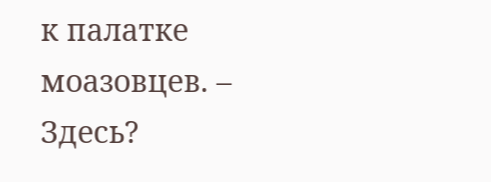к палатке моазовцев. – Здесь?